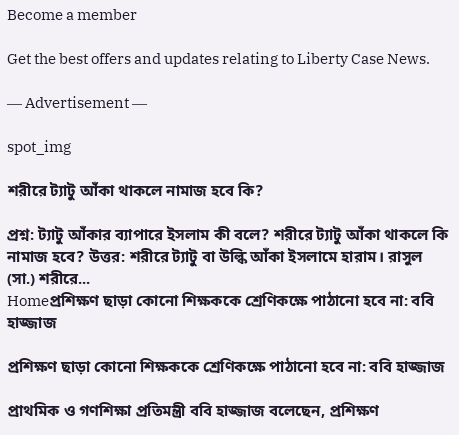Become a member

Get the best offers and updates relating to Liberty Case News.

― Advertisement ―

spot_img

শরীরে ট্যাটু আঁকা থাকলে নামাজ হবে কি?

প্রশ্ন: ট্যাটু আঁকার ব্যাপারে ইসলাম কী বলে? শরীরে ট্যাটু আঁকা থাকলে কি নামাজ হবে? উত্তর: শরীরে ট্যাটু বা উল্কি আঁকা ইসলামে হারাম। রাসুল (সা.) শরীরে...
Homeপ্রশিক্ষণ ছাড়া কোনো শিক্ষককে শ্রেণিকক্ষে পাঠানো হবে না: ববি হাজ্জাজ

প্রশিক্ষণ ছাড়া কোনো শিক্ষককে শ্রেণিকক্ষে পাঠানো হবে না: ববি হাজ্জাজ

প্রাথমিক ও গণশিক্ষা প্রতিমন্ত্রী ববি হাজ্জাজ বলেছেন, প্রশিক্ষণ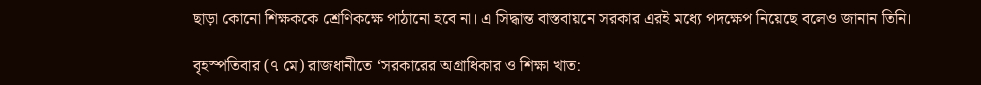ছাড়া কোনো শিক্ষককে শ্রেণিকক্ষে পাঠানো হবে না। এ সিদ্ধান্ত বাস্তবায়নে সরকার এরই মধ্যে পদক্ষেপ নিয়েছে বলেও জানান তিনি।

বৃহস্পতিবার (৭ মে) রাজধানীতে ‘সরকারের অগ্রাধিকার ও শিক্ষা খাত: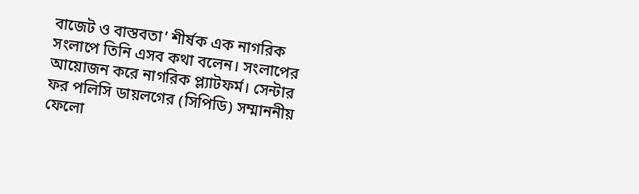বাজেট ও বাস্তবতা’ শীর্ষক এক নাগরিক সংলাপে তিনি এসব কথা বলেন। সংলাপের আয়োজন করে নাগরিক প্ল্যাটফর্ম। সেন্টার ফর পলিসি ডায়লগের (সিপিডি) সম্মাননীয় ফেলো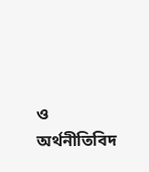ও অর্থনীতিবিদ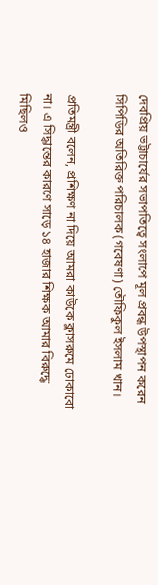দেবপ্রিয় ভট্টাচার্যের সভাপতিত্বে সংলাপে মূল প্রবন্ধ উপস্থাপন করেন সিপিডির অতিরিক্ত পরিচালক (গবেষণা) তৌফিকুল ইসলাম খান।

প্রতিমন্ত্রী বলেন, প্রশিক্ষণ না দিয়ে আমরা কাউকে ক্লাসরুমে ঢোকাবো না। এ সিদ্ধান্তের কারণে সাড়ে ১৪ হাজার শিক্ষক আমার বিরুদ্ধে মিছিলও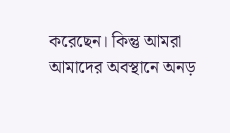করেছেন। কিন্তু আমরা আমাদের অবস্থানে অনড়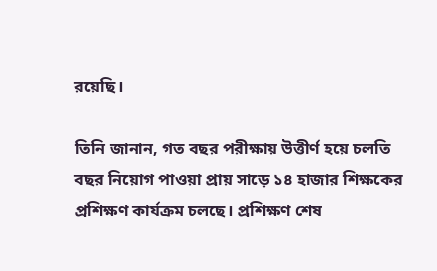রয়েছি।

তিনি জানান, গত বছর পরীক্ষায় উত্তীর্ণ হয়ে চলতি বছর নিয়োগ পাওয়া প্রায় সাড়ে ১৪ হাজার শিক্ষকের প্রশিক্ষণ কার্যক্রম চলছে। প্রশিক্ষণ শেষ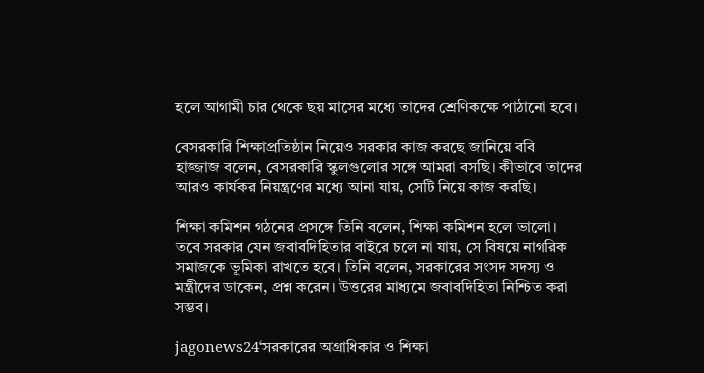হলে আগামী চার থেকে ছয় মাসের মধ্যে তাদের শ্রেণিকক্ষে পাঠানো হবে।

বেসরকারি শিক্ষাপ্রতিষ্ঠান নিয়েও সরকার কাজ করছে জানিয়ে ববি হাজ্জাজ বলেন, বেসরকারি স্কুলগুলোর সঙ্গে আমরা বসছি। কীভাবে তাদের আরও কার্যকর নিয়ন্ত্রণের মধ্যে আনা যায়, সেটি নিয়ে কাজ করছি।

শিক্ষা কমিশন গঠনের প্রসঙ্গে তিনি বলেন, শিক্ষা কমিশন হলে ভালো। তবে সরকার যেন জবাবদিহিতার বাইরে চলে না যায়, সে বিষয়ে নাগরিক সমাজকে ভূমিকা রাখতে হবে। তিনি বলেন, সরকারের সংসদ সদস্য ও মন্ত্রীদের ডাকেন, প্রশ্ন করেন। উত্তরের মাধ্যমে জবাবদিহিতা নিশ্চিত করা সম্ভব।

jagonews24‘সরকারের অগ্রাধিকার ও শিক্ষা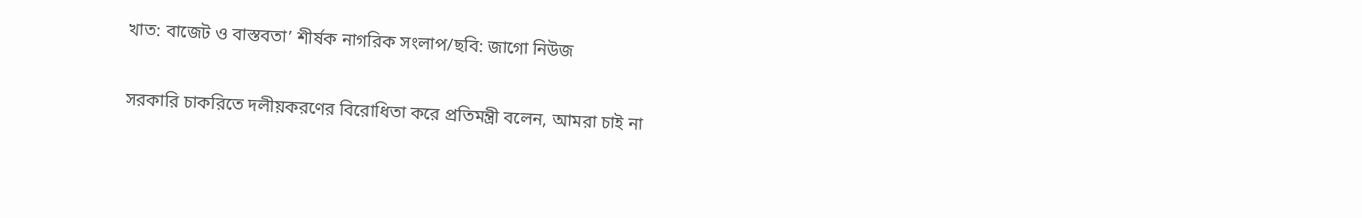খাত: বাজেট ও বাস্তবতা’ শীর্ষক নাগরিক সংলাপ/ছবি: জাগো নিউজ

সরকারি চাকরিতে দলীয়করণের বিরোধিতা করে প্রতিমন্ত্রী বলেন, আমরা চাই না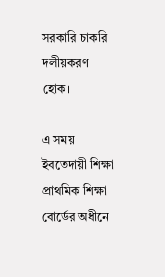সরকারি চাকরি দলীয়করণ হোক।

এ সময় ইবতেদায়ী শিক্ষা প্রাথমিক শিক্ষা বোর্ডের অধীনে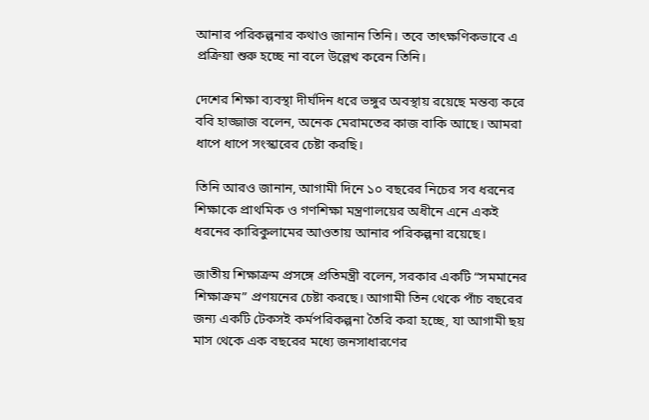আনার পরিকল্পনার কথাও জানান তিনি। তবে তাৎক্ষণিকভাবে এ প্রক্রিয়া শুরু হচ্ছে না বলে উল্লেখ করেন তিনি।

দেশের শিক্ষা ব্যবস্থা দীর্ঘদিন ধরে ভঙ্গুর অবস্থায় রয়েছে মন্তব্য করে ববি হাজ্জাজ বলেন, অনেক মেরামতের কাজ বাকি আছে। আমরা ধাপে ধাপে সংস্কারের চেষ্টা করছি।

তিনি আরও জানান, আগামী দিনে ১০ বছরের নিচের সব ধরনের শিক্ষাকে প্রাথমিক ও গণশিক্ষা মন্ত্রণালয়ের অধীনে এনে একই ধরনের কারিকুলামের আওতায় আনার পরিকল্পনা রয়েছে।

জাতীয় শিক্ষাক্রম প্রসঙ্গে প্রতিমন্ত্রী বলেন, সরকার একটি “সমমানের শিক্ষাক্রম” প্রণয়নের চেষ্টা করছে। আগামী তিন থেকে পাঁচ বছরের জন্য একটি টেকসই কর্মপরিকল্পনা তৈরি করা হচ্ছে, যা আগামী ছয় মাস থেকে এক বছরের মধ্যে জনসাধারণের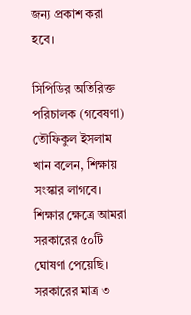জন্য প্রকাশ করা হবে।

সিপিডির অতিরিক্ত পরিচালক (গবেষণা) তৌফিকুল ইসলাম খান বলেন, শিক্ষায় সংস্কার লাগবে। শিক্ষার ক্ষেত্রে আমরা সরকারের ৫০টি ঘোষণা পেয়েছি। সরকারের মাত্র ৩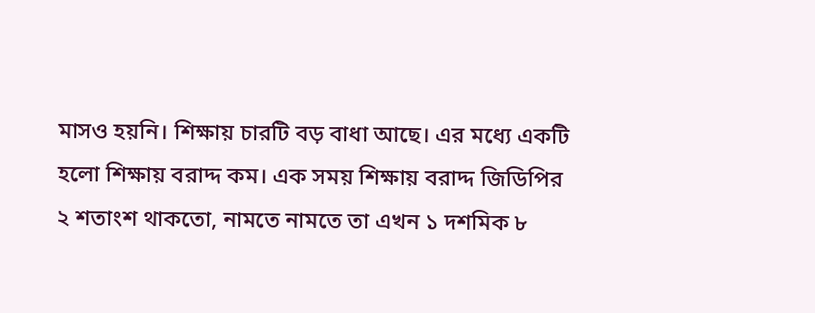মাসও হয়নি। শিক্ষায় চারটি বড় বাধা আছে। এর মধ্যে একটি হলো শিক্ষায় বরাদ্দ কম। এক সময় শিক্ষায় বরাদ্দ জিডিপির ২ শতাংশ থাকতো, নামতে নামতে তা এখন ১ দশমিক ৮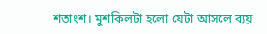শতাংশ। মুশকিলটা হলো যেটা আসলে ব্যয়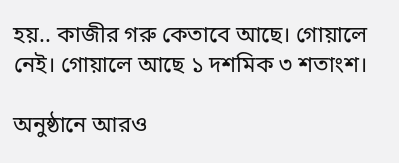হয়.. কাজীর গরু কেতাবে আছে। গোয়ালে নেই। গোয়ালে আছে ১ দশমিক ৩ শতাংশ।

অনুষ্ঠানে আরও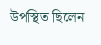উপস্থিত ছিলেন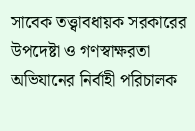সাবেক তত্ত্বাবধায়ক সরকারের উপদেষ্টা ও গণস্বাক্ষরতা অভিযানের নির্বাহী পরিচালক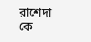রাশেদা কে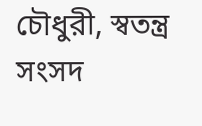চৌধুরী, স্বতন্ত্র সংসদ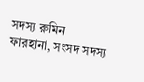সদস্য রুমিন ফারহানা, সংসদ সদস্য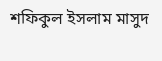শফিকুল ইসলাম মাসুদ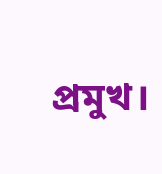প্রমুখ।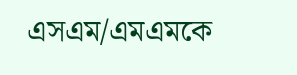এসএম/এমএমকে